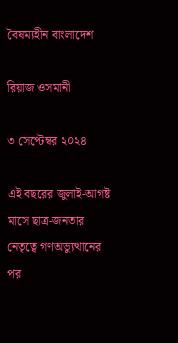বৈষম্যহীন বাংলাদেশ

রিয়াজ ওসমানী

৩ সেপ্টেম্বর ২০২৪

এই বছরের জুলাই-আগষ্ট মাসে ছাত্র-জনতার নেতৃত্বে গণঅভ্যুত্থানের পর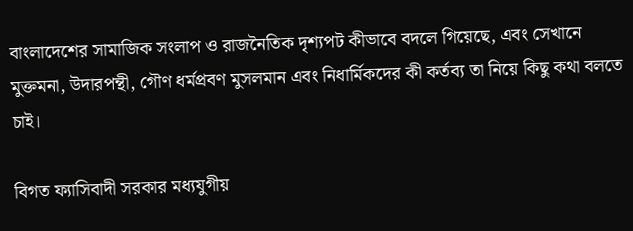বাংলাদেশের সামাজিক সংলাপ ও রাজনৈতিক দৃশ্যপট কীভাবে বদলে গিয়েছে, এবং সেখানে মুক্তমনা, উদারপন্থী, গৌণ ধর্মপ্রবণ মুসলমান এবং নিধার্মিকদের কী কর্তব্য তা নিয়ে কিছু কথা বলতে চাই।

বিগত ফ্যাসিবাদী সরকার মধ্যযুগীয়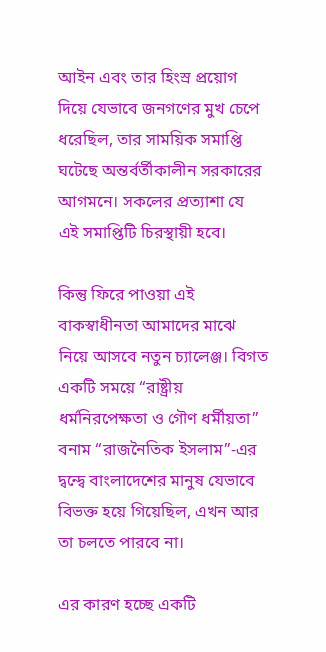আইন এবং তার হিংস্র প্রয়োগ দিয়ে যেভাবে জনগণের মুখ চেপে ধরেছিল, তার সাময়িক সমাপ্তি ঘটেছে অন্তর্বর্তীকালীন সরকারের আগমনে। সকলের প্রত্যাশা যে এই সমাপ্তিটি চিরস্থায়ী হবে।

কিন্তু ফিরে পাওয়া এই বাকস্বাধীনতা আমাদের মাঝে নিয়ে আসবে নতুন চ্যালেঞ্জ। বিগত একটি সময়ে “রাষ্ট্রীয় ধর্মনিরপেক্ষতা ও গৌণ ধর্মীয়তা” বনাম “রাজনৈতিক ইসলাম”-এর দ্বন্দ্বে বাংলাদেশের মানুষ যেভাবে বিভক্ত হয়ে গিয়েছিল, এখন আর তা চলতে পারবে না।

এর কারণ হচ্ছে একটি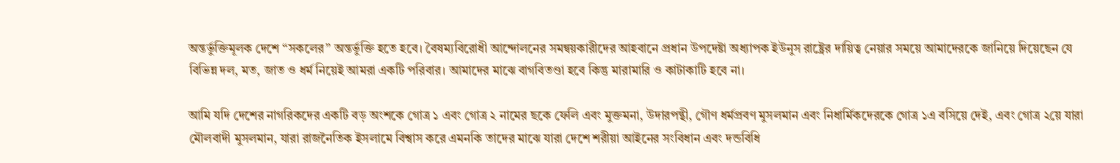অন্তর্ভুক্তিমূলক দেশে “সকলের” অন্তর্ভুক্তি হতে হবে। বৈষম্যবিরোধী আন্দোলনের সমন্বয়কারীদের আহবানে প্রধান উপদেষ্টা অধ্যাপক ইউনুস রাষ্ট্রের দায়িত্ব নেয়ার সময়ে আমাদেরকে জানিয়ে দিয়েছেন যে বিভিন্ন দল, মত, জাত ও ধর্ম নিয়েই আমরা একটি পরিবার। আমাদের মাঝে বাগবিতণ্ডা হবে কিন্তু মারামারি ও কাটাকাটি হবে না।

আমি যদি দেশের নাগরিকদের একটি বড় অংশকে গোত্র ১ এবং গোত্র ২ নামের ছকে ফেলি এবং মুক্তমনা, উদারপন্থী, গৌণ ধর্মপ্রবণ মুসলমান এবং নিধার্মিকদেরকে গোত্র ১এ বসিয়ে দেই, এবং গোত্র ২য়ে যারা মৌলবাদী মুসলমান, যারা রাজনৈতিক ইসলামে বিশ্বাস করে এমনকি তাদের মাঝে যারা দেশে শরীয়া আইনের সংবিধান এবং দন্ডবিধি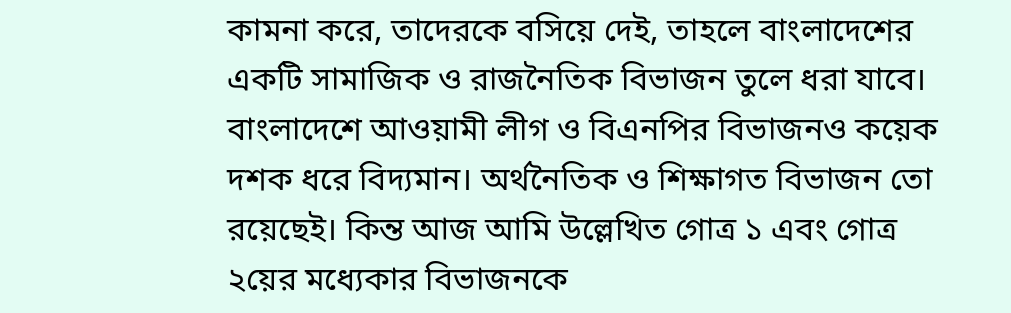কামনা করে, তাদেরকে বসিয়ে দেই, তাহলে বাংলাদেশের একটি সামাজিক ও রাজনৈতিক বিভাজন তুলে ধরা যাবে। বাংলাদেশে আওয়ামী লীগ ও বিএনপির বিভাজনও কয়েক দশক ধরে বিদ্যমান। অর্থনৈতিক ও শিক্ষাগত বিভাজন তো রয়েছেই। কিন্ত আজ আমি উল্লেখিত গোত্র ১ এবং গোত্র ২য়ের মধ্যেকার বিভাজনকে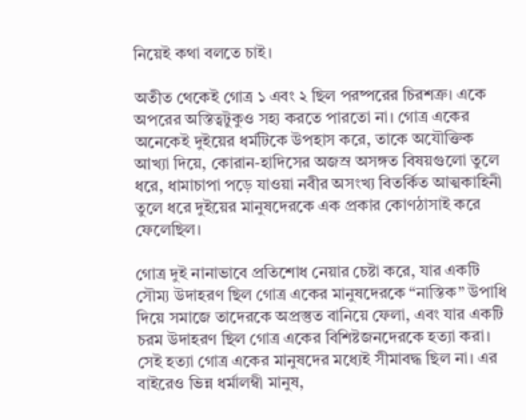নিয়েই কথা বলতে চাই।

অতীত থেকেই গোত্র ১ এবং ২ ছিল পরষ্পরের চিরশত্রু। একে অপরের অস্তিত্বটুকুও সহ্য করতে পারতো না। গোত্র একের অনেকেই দুইয়ের ধর্মটিকে উপহাস করে, তাকে অযৌক্তিক আখ্যা দিয়ে, কোরান-হাদিসের অজস্র অসঙ্গত বিষয়গুলো তুলে ধরে, ধামাচাপা পড়ে যাওয়া নবীর অসংখ্য বিতর্কিত আত্মকাহিনী তুলে ধরে দুইয়ের মানুষদেরকে এক প্রকার কোণঠাসাই করে ফেলেছিল।

গোত্র দুই নানাভাবে প্রতিশোধ নেয়ার চেষ্টা করে, যার একটি সৌম্য উদাহরণ ছিল গোত্র একের মানুষদেরকে “নাস্তিক” উপাধি দিয়ে সমাজে তাদেরকে অপ্রস্তুত বানিয়ে ফেলা, এবং যার একটি চরম উদাহরণ ছিল গোত্র একের বিশিষ্টজনদেরকে হত্যা করা। সেই হত্যা গোত্র একের মানুষদের মধ্যেই সীমাবদ্ধ ছিল না। এর বাইরেও ভিন্ন ধর্মালম্বী মানুষ,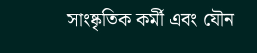সাংষ্কৃতিক কর্মী এবং যৌন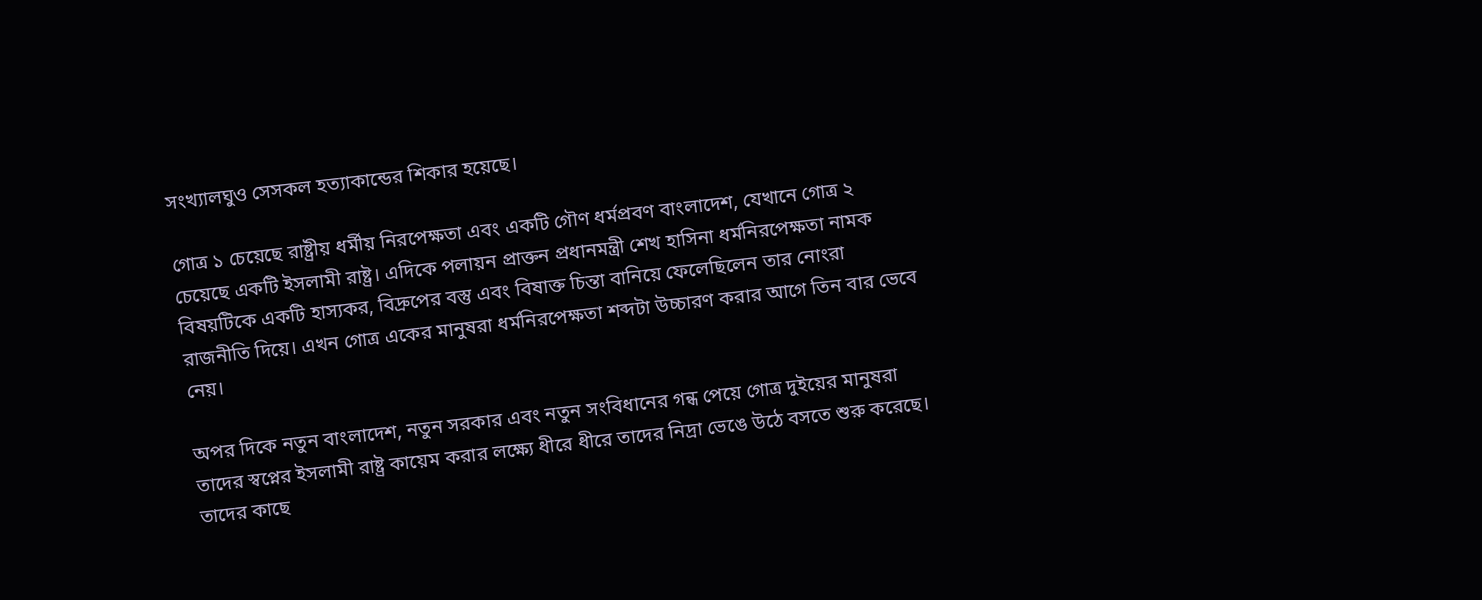সংখ্যালঘুও সেসকল হত্যাকান্ডের শিকার হয়েছে।

গোত্র ১ চেয়েছে রাষ্ট্রীয় ধর্মীয় নিরপেক্ষতা এবং একটি গৌণ ধর্মপ্রবণ বাংলাদেশ, যেখানে গোত্র ২ চেয়েছে একটি ইসলামী রাষ্ট্র। এদিকে পলায়ন প্রাক্তন প্রধানমন্ত্রী শেখ হাসিনা ধর্মনিরপেক্ষতা নামক বিষয়টিকে একটি হাস্যকর, বিদ্রুপের বস্তু এবং বিষাক্ত চিন্তা বানিয়ে ফেলেছিলেন তার নোংরা রাজনীতি দিয়ে। এখন গোত্র একের মানুষরা ধর্মনিরপেক্ষতা শব্দটা উচ্চারণ করার আগে তিন বার ভেবে নেয়।

অপর দিকে নতুন বাংলাদেশ, নতুন সরকার এবং নতুন সংবিধানের গন্ধ পেয়ে গোত্র দুইয়ের মানুষরা তাদের স্বপ্নের ইসলামী রাষ্ট্র কায়েম করার লক্ষ্যে ধীরে ধীরে তাদের নিদ্রা ভেঙে উঠে বসতে শুরু করেছে। তাদের কাছে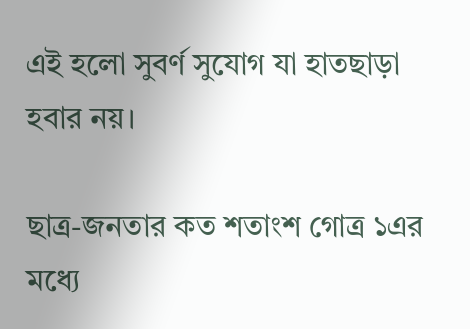এই হলো সুবর্ণ সুযোগ যা হাতছাড়া হবার নয়।

ছাত্র-জনতার কত শতাংশ গোত্র ১এর মধ্যে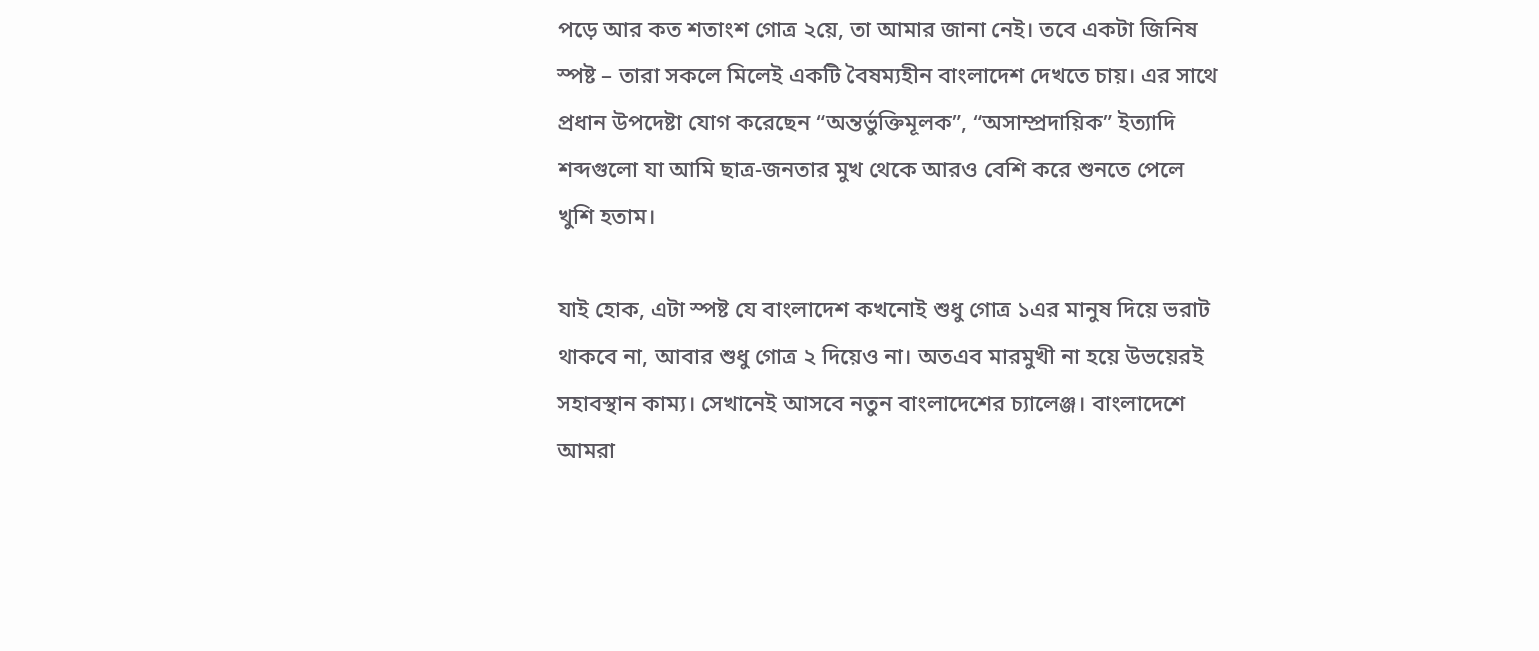পড়ে আর কত শতাংশ গোত্র ২য়ে, তা আমার জানা নেই। তবে একটা জিনিষ স্পষ্ট – তারা সকলে মিলেই একটি বৈষম্যহীন বাংলাদেশ দেখতে চায়। এর সাথে প্রধান উপদেষ্টা যোগ করেছেন “অন্তর্ভুক্তিমূলক”, “অসাম্প্রদায়িক” ইত্যাদি শব্দগুলো যা আমি ছাত্র-জনতার মুখ থেকে আরও বেশি করে শুনতে পেলে খুশি হতাম।

যাই হোক, এটা স্পষ্ট যে বাংলাদেশ কখনোই শুধু গোত্র ১এর মানুষ দিয়ে ভরাট থাকবে না, আবার শুধু গোত্র ২ দিয়েও না। অতএব মারমুখী না হয়ে উভয়েরই সহাবস্থান কাম্য। সেখানেই আসবে নতুন বাংলাদেশের চ্যালেঞ্জ। বাংলাদেশে আমরা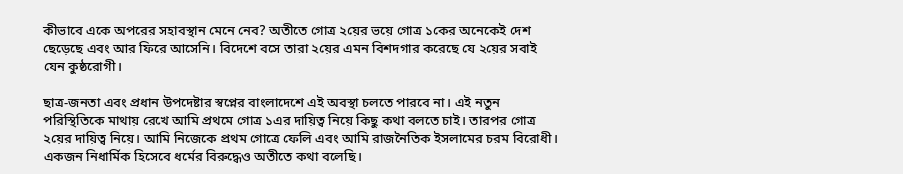কীভাবে একে অপরের সহাবস্থান মেনে নেব? অতীতে গোত্র ২য়ের ভয়ে গোত্র ১কের অনেকেই দেশ ছেড়েছে এবং আর ফিরে আসেনি। বিদেশে বসে তারা ২য়ের এমন বিশদগার করেছে যে ২য়ের সবাই যেন কুষ্ঠরোগী।

ছাত্র-জনতা এবং প্রধান উপদেষ্টার স্বপ্নের বাংলাদেশে এই অবস্থা চলতে পারবে না। এই নতুন পরিস্থিতিকে মাথায় রেখে আমি প্রথমে গোত্র ১এর দায়িত্ব নিয়ে কিছু কথা বলতে চাই। তারপর গোত্র ২য়ের দায়িত্ব নিয়ে। আমি নিজেকে প্রথম গোত্রে ফেলি এবং আমি রাজনৈতিক ইসলামের চরম বিরোধী। একজন নিধার্মিক হিসেবে ধর্মের বিরুদ্ধেও অতীতে কথা বলেছি।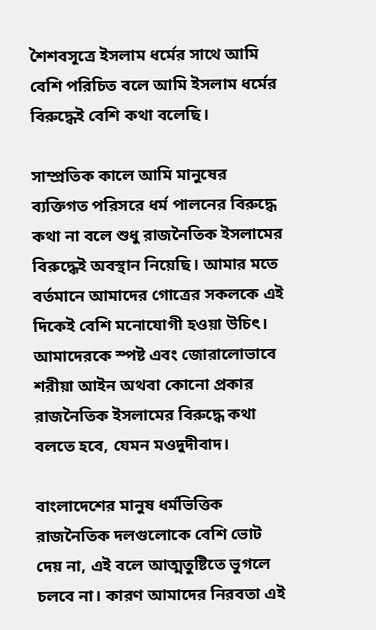শৈশবসূত্রে ইসলাম ধর্মের সাথে আমি বেশি পরিচিত বলে আমি ইসলাম ধর্মের বিরুদ্ধেই বেশি কথা বলেছি।

সাম্প্রতিক কালে আমি মানুষের ব্যক্তিগত পরিসরে ধর্ম পালনের বিরুদ্ধে কথা না বলে শুধু রাজনৈতিক ইসলামের বিরুদ্ধেই অবস্থান নিয়েছি। আমার মতে বর্তমানে আমাদের গোত্রের সকলকে এই দিকেই বেশি মনোযোগী হওয়া উচিৎ। আমাদেরকে স্পষ্ট এবং জোরালোভাবে শরীয়া আইন অথবা কোনো প্রকার রাজনৈতিক ইসলামের বিরুদ্ধে কথা বলতে হবে, যেমন মওদুদীবাদ।

বাংলাদেশের মানুষ ধর্মভিত্তিক রাজনৈতিক দলগুলোকে বেশি ভোট দেয় না, এই বলে আত্মতুষ্টিতে ভুগলে চলবে না। কারণ আমাদের নিরবতা এই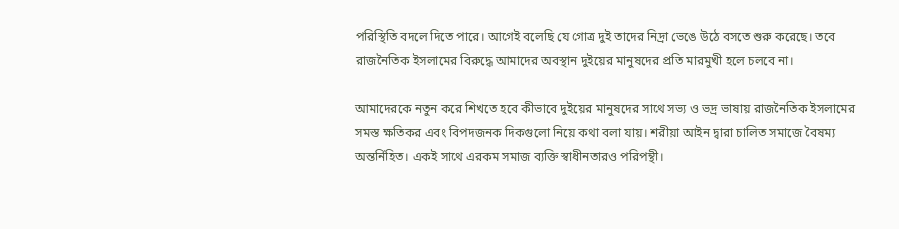পরিস্থিতি বদলে দিতে পারে। আগেই বলেছি যে গোত্র দুই তাদের নিদ্রা ভেঙে উঠে বসতে শুরু করেছে। তবে রাজনৈতিক ইসলামের বিরুদ্ধে আমাদের অবস্থান দুইয়ের মানুষদের প্রতি মারমুখী হলে চলবে না।

আমাদেরকে নতুন করে শিখতে হবে কীভাবে দুইয়ের মানুষদের সাথে সভ্য ও ভদ্র ভাষায় রাজনৈতিক ইসলামের সমস্ত ক্ষতিকর এবং বিপদজনক দিকগুলো নিয়ে কথা বলা যায়। শরীয়া আইন দ্বারা চালিত সমাজে বৈষম্য অন্তর্নিহিত। একই সাথে এরকম সমাজ ব্যক্তি স্বাধীনতারও পরিপন্থী।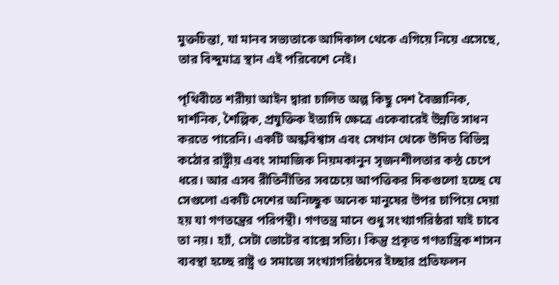মুক্তচিন্তা, যা মানব সভ্যতাকে আদিকাল থেকে এগিয়ে নিয়ে এসেছে, তার বিন্দুমাত্র স্থান এই পরিবেশে নেই।

পৃথিবীতে শরীয়া আইন দ্বারা চালিত অল্প কিছু দেশ বৈজ্ঞানিক, দার্শনিক, শৈল্পিক, প্রযুক্তিক ইত্যাদি ক্ষেত্রে একেবারেই উন্নতি সাধন করতে পারেনি। একটি অন্ধবিশ্বাস এবং সেখান থেকে উদিত বিভিন্ন কঠোর রাষ্ট্রীয় এবং সামাজিক নিয়মকানুন সৃজনশীলতার কন্ঠ চেপে ধরে। আর এসব রীতিনীতির সবচেয়ে আপত্তিকর দিকগুলো হচ্ছে যে সেগুলো একটি দেশের অনিচ্ছুক অনেক মানুষের উপর চাপিয়ে দেয়া হয় যা গণতন্ত্রের পরিপন্থী। গণতন্ত্র মানে শুধু সংখ্যাগরিষ্ঠরা যাই চাবে তা নয়। হ্যাঁ, সেটা ভোটের বাক্সে সত্যি। কিন্তু প্রকৃত গণতান্ত্রিক শাসন ব্যবস্থা হচ্ছে রাষ্ট্র ও সমাজে সংখ্যাগরিষ্ঠদের ইচ্ছার প্রতিফলন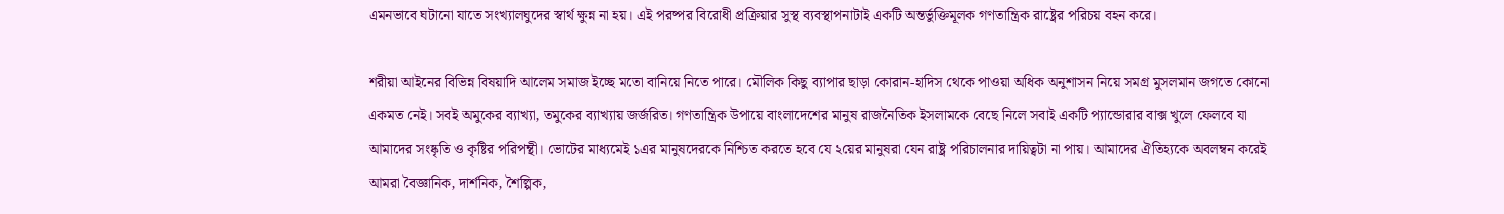এমনভাবে ঘটানো যাতে সংখ্যালঘুদের স্বার্থ ক্ষুন্ন না হয়। এই পরষ্পর বিরোধী প্রক্রিয়ার সুস্থ ব্যবস্থাপনাটাই একটি অন্তর্ভুক্তিমূলক গণতান্ত্রিক রাষ্ট্রের পরিচয় বহন করে।

শরীয়া আইনের বিভিন্ন বিষয়াদি আলেম সমাজ ইচ্ছে মতো বানিয়ে নিতে পারে। মৌলিক কিছু ব্যাপার ছাড়া কোরান-হাদিস থেকে পাওয়া অধিক অনুশাসন নিয়ে সমগ্র মুসলমান জগতে কোনো একমত নেই। সবই অমুকের ব্যাখ্যা, তমুকের ব্যাখ্যায় জর্জরিত। গণতান্ত্রিক উপায়ে বাংলাদেশের মানুষ রাজনৈতিক ইসলামকে বেছে নিলে সবাই একটি প্যান্ডোরার বাক্স খুলে ফেলবে যা আমাদের সংষ্কৃতি ও কৃষ্টির পরিপন্থী। ভোটের মাধ্যমেই ১এর মানুষদেরকে নিশ্চিত করতে হবে যে ২য়ের মানুষরা যেন রাষ্ট্র পরিচালনার দায়িত্বটা না পায়। আমাদের ঐতিহ্যকে অবলম্বন করেই আমরা বৈজ্ঞানিক, দার্শনিক, শৈল্পিক,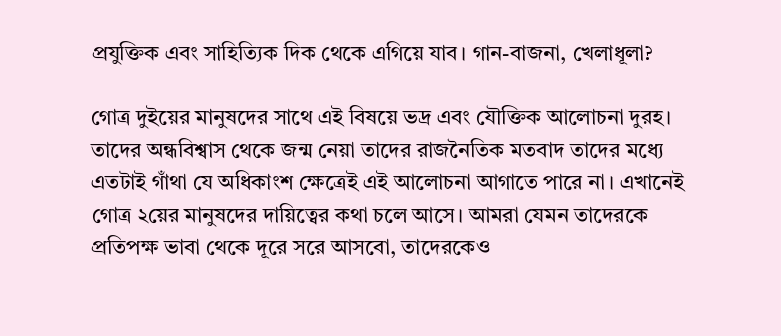প্রযুক্তিক এবং সাহিত্যিক দিক থেকে এগিয়ে যাব। গান-বাজনা, খেলাধূলা?

গোত্র দুইয়ের মানুষদের সাথে এই বিষয়ে ভদ্র এবং যৌক্তিক আলোচনা দুরহ। তাদের অন্ধবিশ্বাস থেকে জন্ম নেয়া তাদের রাজনৈতিক মতবাদ তাদের মধ্যে এতটাই গাঁথা যে অধিকাংশ ক্ষেত্রেই এই আলোচনা আগাতে পারে না। এখানেই গোত্র ২য়ের মানুষদের দায়িত্বের কথা চলে আসে। আমরা যেমন তাদেরকে প্রতিপক্ষ ভাবা থেকে দূরে সরে আসবো, তাদেরকেও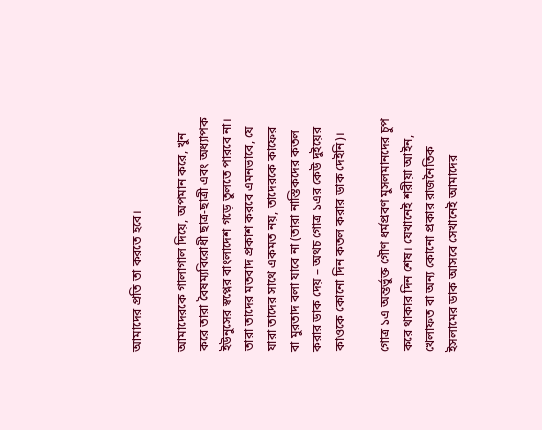আমাদের প্রতি তা করতে হবে।

আমাদেরকে গালাগাল দিয়ে, অপমান করে, খুন করে তারা বৈষম্যবিরোধী ছাত্র-ছাত্রী এবং অধ্যাপক ইউনুসের স্বপ্নের বাংলাদেশ গড়ে তুলতে পারবে না। তারা তাদের মতবাদ প্রকাশ করবে এমনভাবে, যে যারা তাদের সাথে একমত নয়, তাদেরকে কাফের বা মুরতাদ বলা যাবে না (তারা নাস্তিকদের কতল করার ডাক দেয় – অথচ গোত্র ১এর কেউ দুইয়ের কাওকে কোনো দিন কতল করার ডাক দেইনি)।

গোত্র ১এ অন্তর্ভুক্ত গৌণ ধর্মপ্রবণ মুসলমানদের চুপ করে থাকার দিন শেষ। যেখানেই শরীয়া আইন, খেলাফত বা অন্য কোনো প্রকার রাজনৈতিক ইসলামের ডাক আসবে সেখানেই আমাদের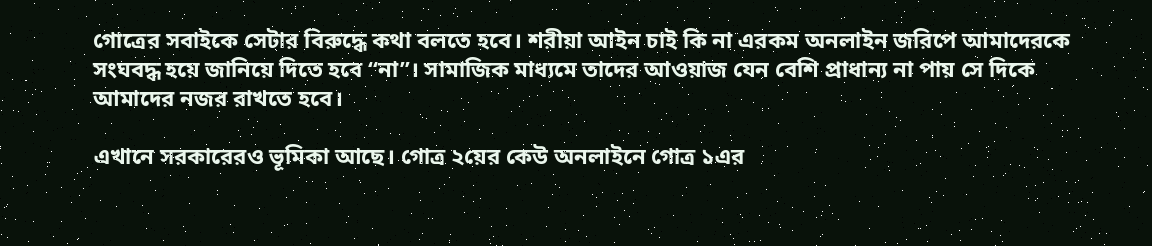গোত্রের সবাইকে সেটার বিরুদ্ধে কথা বলতে হবে। শরীয়া আইন চাই কি না এরকম অনলাইন জরিপে আমাদেরকে সংঘবদ্ধ হয়ে জানিয়ে দিতে হবে “না”। সামাজিক মাধ্যমে তাদের আওয়াজ যেন বেশি প্রাধান্য না পায় সে দিকে আমাদের নজর রাখতে হবে।

এখানে সরকারেরও ভূমিকা আছে। গোত্র ২য়ের কেউ অনলাইনে গোত্র ১এর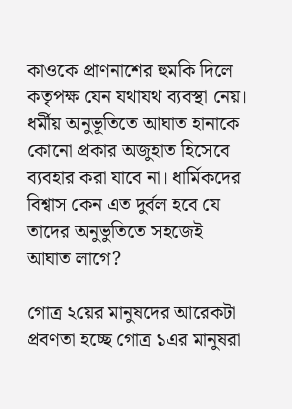কাওকে প্রাণনাশের হুমকি দিলে কতৃপক্ষ যেন যথাযথ ব্যবস্থা নেয়। ধর্মীয় অনুভূতিতে আঘাত হানাকে কোনো প্রকার অজুহাত হিসেবে ব্যবহার করা যাবে না। ধার্মিকদের বিশ্বাস কেন এত দুর্বল হবে যে তাদের অনুভুতিতে সহজেই আঘাত লাগে?

গোত্র ২য়ের মানুষদের আরেকটা প্রবণতা হচ্ছে গোত্র ১এর মানুষরা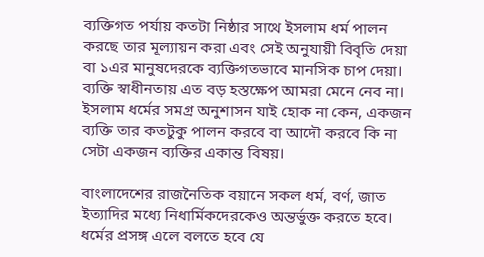ব্যক্তিগত পর্যায় কতটা নিষ্ঠার সাথে ইসলাম ধর্ম পালন করছে তার মূল্যায়ন করা এবং সেই অনুযায়ী বিবৃতি দেয়া বা ১এর মানুষদেরকে ব্যক্তিগতভাবে মানসিক চাপ দেয়া। ব্যক্তি স্বাধীনতায় এত বড় হস্তক্ষেপ আমরা মেনে নেব না। ইসলাম ধর্মের সমগ্র অনুশাসন যাই হোক না কেন, একজন ব্যক্তি তার কতটুকু পালন করবে বা আদৌ করবে কি না সেটা একজন ব্যক্তির একান্ত বিষয়।

বাংলাদেশের রাজনৈতিক বয়ানে সকল ধর্ম, বর্ণ, জাত ইত্যাদির মধ্যে নিধার্মিকদেরকেও অন্তর্ভুক্ত করতে হবে। ধর্মের প্রসঙ্গ এলে বলতে হবে যে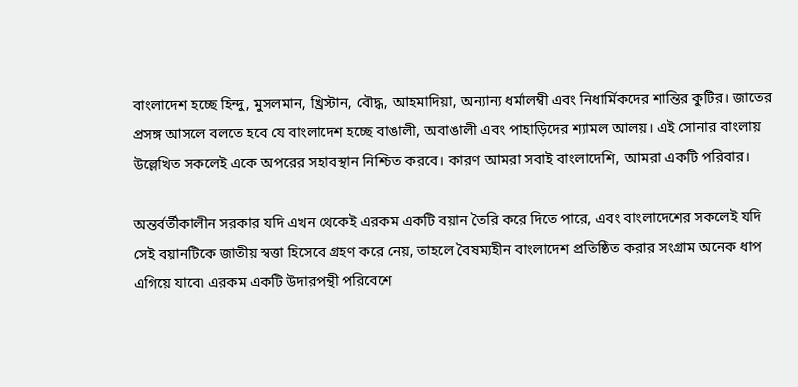বাংলাদেশ হচ্ছে হিন্দু, মুসলমান, খ্রিস্টান, বৌদ্ধ, আহমাদিয়া, অন্যান্য ধর্মালম্বী এবং নিধার্মিকদের শান্তির কুটির। জাতের প্রসঙ্গ আসলে বলতে হবে যে বাংলাদেশ হচ্ছে বাঙালী, অবাঙালী এবং পাহাড়িদের শ্যামল আলয়। এই সোনার বাংলায় উল্লেখিত সকলেই একে অপরের সহাবস্থান নিশ্চিত করবে। কারণ আমরা সবাই বাংলাদেশি, আমরা একটি পরিবার।

অন্তর্বর্তীকালীন সরকার যদি এখন থেকেই এরকম একটি বয়ান তৈরি করে দিতে পারে, এবং বাংলাদেশের সকলেই যদি সেই বয়ানটিকে জাতীয় স্বত্তা হিসেবে গ্রহণ করে নেয়, তাহলে বৈষম্যহীন বাংলাদেশ প্রতিষ্ঠিত করার সংগ্রাম অনেক ধাপ এগিয়ে যাবে৷ এরকম একটি উদারপন্থী পরিবেশে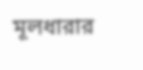মূলধারার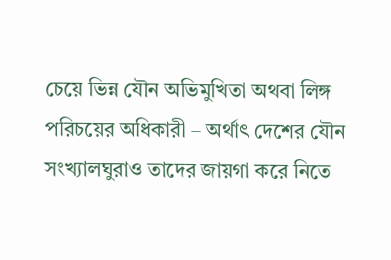চেয়ে ভিন্ন যৌন অভিমুখিতা অথবা লিঙ্গ পরিচয়ের অধিকারী – অর্থাৎ দেশের যৌন সংখ্যালঘুরাও তাদের জায়গা করে নিতে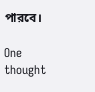পারবে।

One thought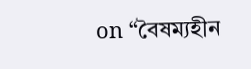on “বৈষম্যহীন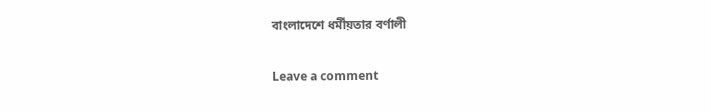বাংলাদেশে ধর্মীয়তার বর্ণালী

Leave a comment